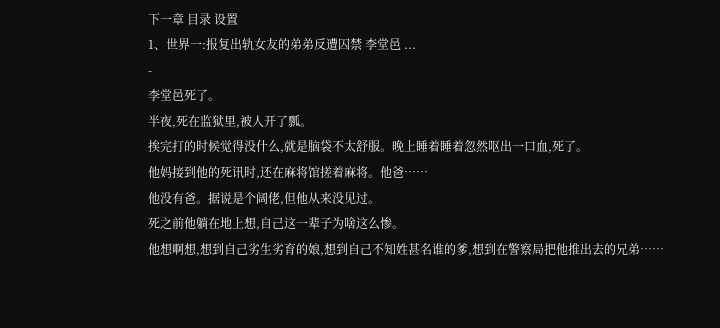下一章 目录 设置
1、世界一:报复出轨女友的弟弟反遭囚禁 李堂邑 ...
-
李堂邑死了。
半夜,死在监狱里,被人开了瓢。
挨完打的时候觉得没什么,就是脑袋不太舒服。晚上睡着睡着忽然呕出一口血,死了。
他妈接到他的死讯时,还在麻将馆搓着麻将。他爸……
他没有爸。据说是个阔佬,但他从来没见过。
死之前他躺在地上想,自己这一辈子为啥这么惨。
他想啊想,想到自己劣生劣育的娘,想到自己不知姓甚名谁的爹,想到在警察局把他推出去的兄弟……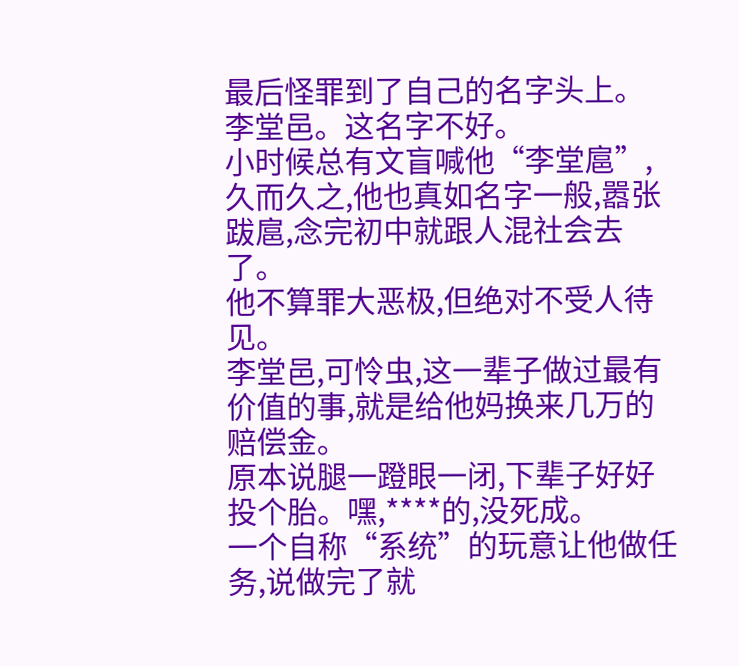最后怪罪到了自己的名字头上。
李堂邑。这名字不好。
小时候总有文盲喊他“李堂扈”,久而久之,他也真如名字一般,嚣张跋扈,念完初中就跟人混社会去了。
他不算罪大恶极,但绝对不受人待见。
李堂邑,可怜虫,这一辈子做过最有价值的事,就是给他妈换来几万的赔偿金。
原本说腿一蹬眼一闭,下辈子好好投个胎。嘿,****的,没死成。
一个自称“系统”的玩意让他做任务,说做完了就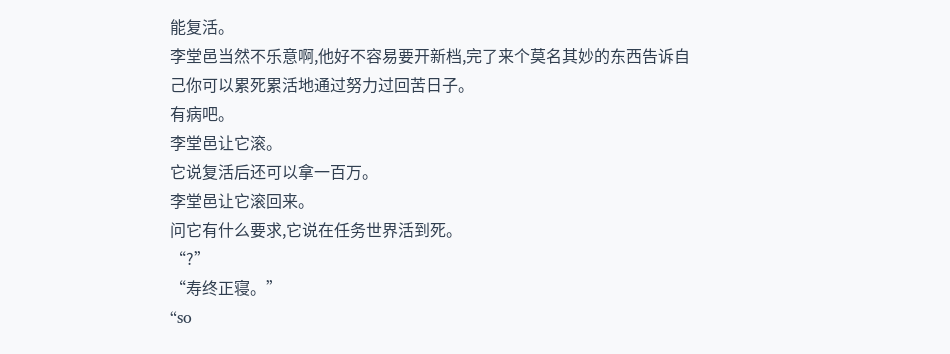能复活。
李堂邑当然不乐意啊,他好不容易要开新档,完了来个莫名其妙的东西告诉自己你可以累死累活地通过努力过回苦日子。
有病吧。
李堂邑让它滚。
它说复活后还可以拿一百万。
李堂邑让它滚回来。
问它有什么要求,它说在任务世界活到死。
“?”
“寿终正寝。”
“so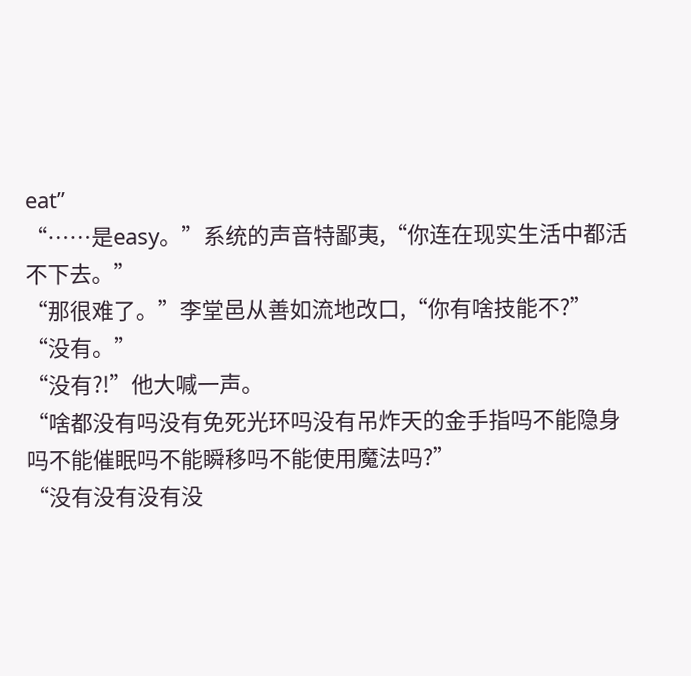eat”
“……是easy。”系统的声音特鄙夷,“你连在现实生活中都活不下去。”
“那很难了。”李堂邑从善如流地改口,“你有啥技能不?”
“没有。”
“没有?!”他大喊一声。
“啥都没有吗没有免死光环吗没有吊炸天的金手指吗不能隐身吗不能催眠吗不能瞬移吗不能使用魔法吗?”
“没有没有没有没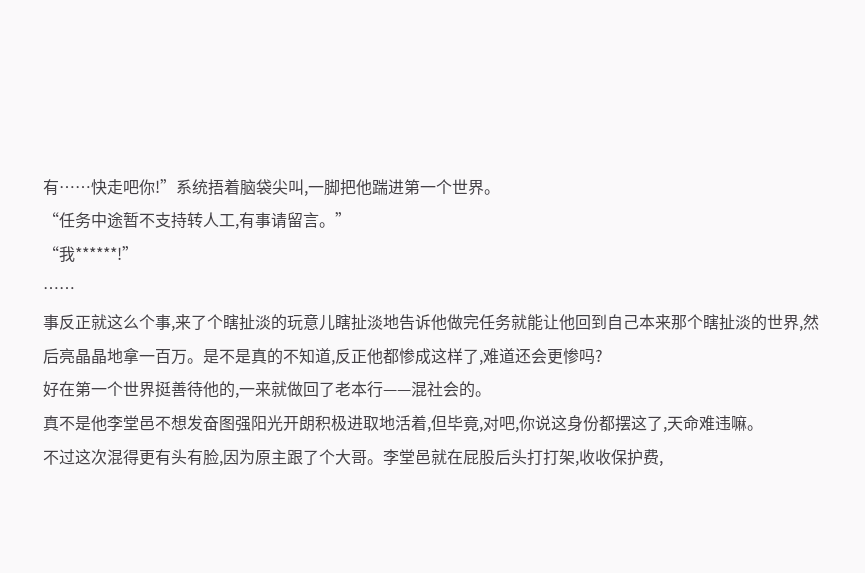有……快走吧你!”系统捂着脑袋尖叫,一脚把他踹进第一个世界。
“任务中途暂不支持转人工,有事请留言。”
“我******!”
……
事反正就这么个事,来了个瞎扯淡的玩意儿瞎扯淡地告诉他做完任务就能让他回到自己本来那个瞎扯淡的世界,然后亮晶晶地拿一百万。是不是真的不知道,反正他都惨成这样了,难道还会更惨吗?
好在第一个世界挺善待他的,一来就做回了老本行——混社会的。
真不是他李堂邑不想发奋图强阳光开朗积极进取地活着,但毕竟,对吧,你说这身份都摆这了,天命难违嘛。
不过这次混得更有头有脸,因为原主跟了个大哥。李堂邑就在屁股后头打打架,收收保护费,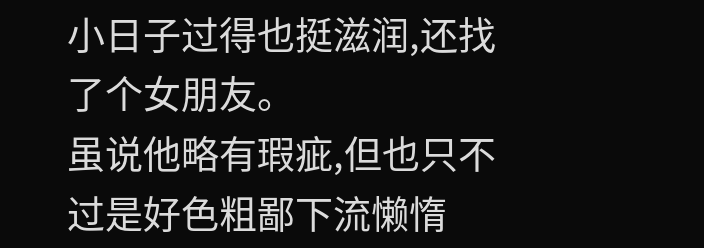小日子过得也挺滋润,还找了个女朋友。
虽说他略有瑕疵,但也只不过是好色粗鄙下流懒惰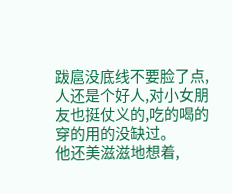跋扈没底线不要脸了点,人还是个好人,对小女朋友也挺仗义的,吃的喝的穿的用的没缺过。
他还美滋滋地想着,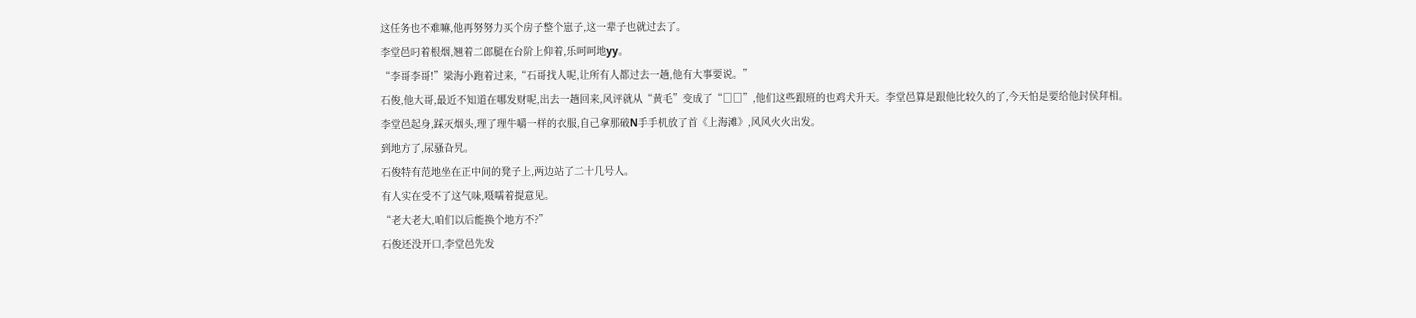这任务也不难嘛,他再努努力买个房子整个崽子,这一辈子也就过去了。
李堂邑叼着根烟,翘着二郎腿在台阶上仰着,乐呵呵地yy。
“李哥李哥!”梁海小跑着过来,“石哥找人呢,让所有人都过去一趟,他有大事要说。”
石俊,他大哥,最近不知道在哪发财呢,出去一趟回来,风评就从“黄毛”变成了“□□”,他们这些跟班的也鸡犬升天。李堂邑算是跟他比较久的了,今天怕是要给他封侯拜相。
李堂邑起身,踩灭烟头,理了理牛嚼一样的衣服,自己拿那破N手手机放了首《上海滩》,风风火火出发。
到地方了,尿骚旮旯。
石俊特有范地坐在正中间的凳子上,两边站了二十几号人。
有人实在受不了这气味,嗫嚅着提意见。
“老大老大,咱们以后能换个地方不?”
石俊还没开口,李堂邑先发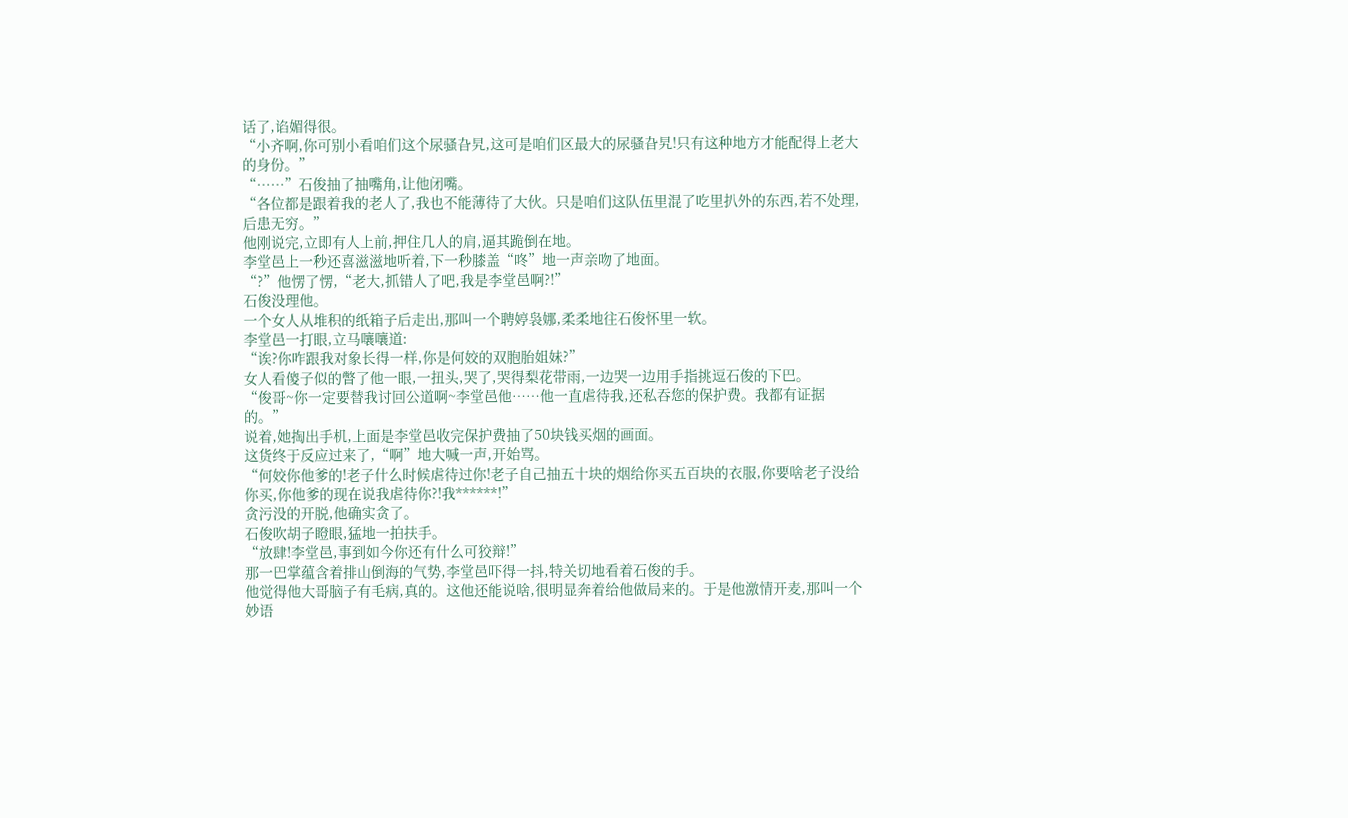话了,谄媚得很。
“小齐啊,你可别小看咱们这个尿骚旮旯,这可是咱们区最大的尿骚旮旯!只有这种地方才能配得上老大的身份。”
“……”石俊抽了抽嘴角,让他闭嘴。
“各位都是跟着我的老人了,我也不能薄待了大伙。只是咱们这队伍里混了吃里扒外的东西,若不处理,后患无穷。”
他刚说完,立即有人上前,押住几人的肩,逼其跪倒在地。
李堂邑上一秒还喜滋滋地听着,下一秒膝盖“咚”地一声亲吻了地面。
“?”他愣了愣,“老大,抓错人了吧,我是李堂邑啊?!”
石俊没理他。
一个女人从堆积的纸箱子后走出,那叫一个聘婷袅娜,柔柔地往石俊怀里一软。
李堂邑一打眼,立马嚷嚷道:
“诶?你咋跟我对象长得一样,你是何姣的双胞胎姐妹?”
女人看傻子似的瞥了他一眼,一扭头,哭了,哭得梨花带雨,一边哭一边用手指挑逗石俊的下巴。
“俊哥~你一定要替我讨回公道啊~李堂邑他……他一直虐待我,还私吞您的保护费。我都有证据的。”
说着,她掏出手机,上面是李堂邑收完保护费抽了50块钱买烟的画面。
这货终于反应过来了,“啊”地大喊一声,开始骂。
“何姣你他爹的!老子什么时候虐待过你!老子自己抽五十块的烟给你买五百块的衣服,你要啥老子没给你买,你他爹的现在说我虐待你?!我******!”
贪污没的开脱,他确实贪了。
石俊吹胡子瞪眼,猛地一拍扶手。
“放肆!李堂邑,事到如今你还有什么可狡辩!”
那一巴掌蕴含着排山倒海的气势,李堂邑吓得一抖,特关切地看着石俊的手。
他觉得他大哥脑子有毛病,真的。这他还能说啥,很明显奔着给他做局来的。于是他激情开麦,那叫一个妙语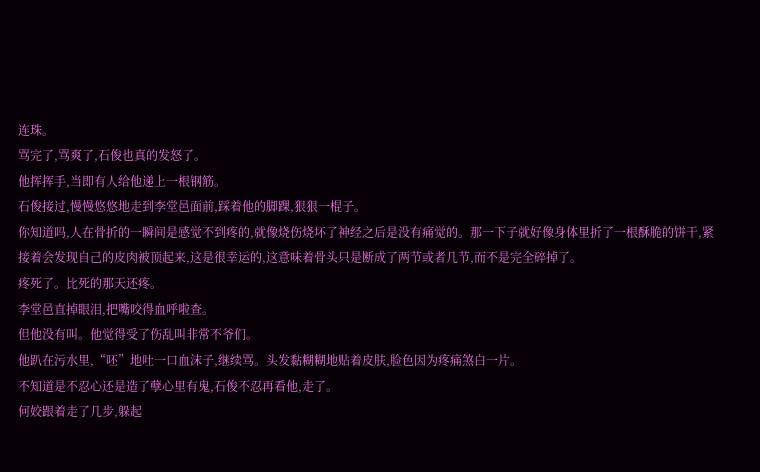连珠。
骂完了,骂爽了,石俊也真的发怒了。
他挥挥手,当即有人给他递上一根钢筋。
石俊接过,慢慢悠悠地走到李堂邑面前,踩着他的脚踝,狠狠一棍子。
你知道吗,人在骨折的一瞬间是感觉不到疼的,就像烧伤烧坏了神经之后是没有痛觉的。那一下子就好像身体里折了一根酥脆的饼干,紧接着会发现自己的皮肉被顶起来,这是很幸运的,这意味着骨头只是断成了两节或者几节,而不是完全碎掉了。
疼死了。比死的那天还疼。
李堂邑直掉眼泪,把嘴咬得血呼啦查。
但他没有叫。他觉得受了伤乱叫非常不爷们。
他趴在污水里,“呸”地吐一口血沫子,继续骂。头发黏糊糊地贴着皮肤,脸色因为疼痛煞白一片。
不知道是不忍心还是造了孽心里有鬼,石俊不忍再看他,走了。
何姣跟着走了几步,躲起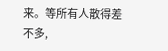来。等所有人散得差不多,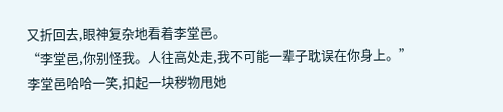又折回去,眼神复杂地看着李堂邑。
“李堂邑,你别怪我。人往高处走,我不可能一辈子耽误在你身上。”
李堂邑哈哈一笑,扣起一块秽物甩她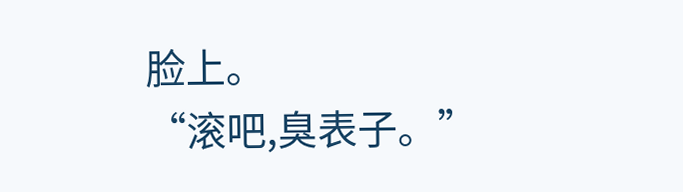脸上。
“滚吧,臭表子。”